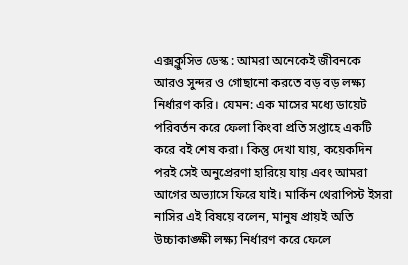এক্সক্লুসিভ ডেস্ক : আমরা অনেকেই জীবনকে আরও সুন্দর ও গোছানো করতে বড় বড় লক্ষ্য নির্ধারণ করি। যেমন: এক মাসের মধ্যে ডায়েট পরিবর্তন করে ফেলা কিংবা প্রতি সপ্তাহে একটি করে বই শেষ করা। কিন্তু দেখা যায়, কয়েকদিন পরই সেই অনুপ্রেরণা হারিয়ে যায় এবং আমরা আগের অভ্যাসে ফিরে যাই। মার্কিন থেরাপিস্ট ইসরা নাসির এই বিষয়ে বলেন, মানুষ প্রায়ই অতি উচ্চাকাঙ্ক্ষী লক্ষ্য নির্ধারণ করে ফেলে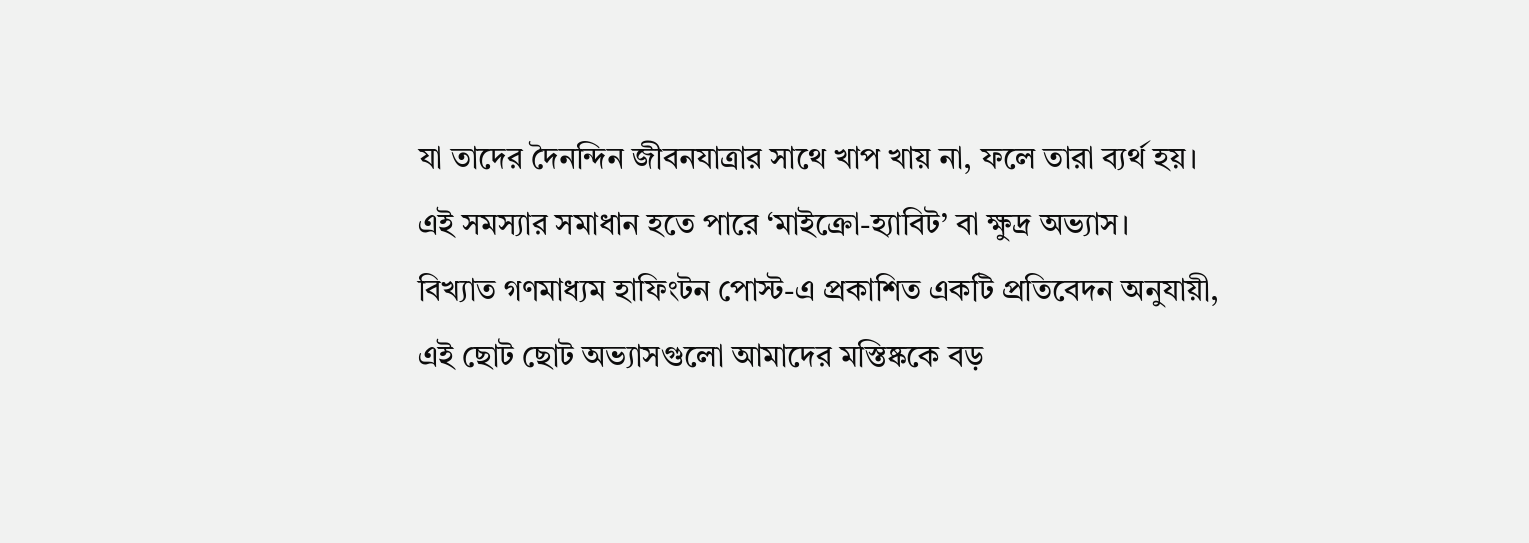যা তাদের দৈনন্দিন জীবনযাত্রার সাথে খাপ খায় না, ফলে তারা ব্যর্থ হয়। এই সমস্যার সমাধান হতে পারে ‘মাইক্রো-হ্যাবিট’ বা ক্ষুদ্র অভ্যাস।
বিখ্যাত গণমাধ্যম হাফিংটন পোস্ট-এ প্রকাশিত একটি প্রতিবেদন অনুযায়ী, এই ছোট ছোট অভ্যাসগুলো আমাদের মস্তিষ্ককে বড়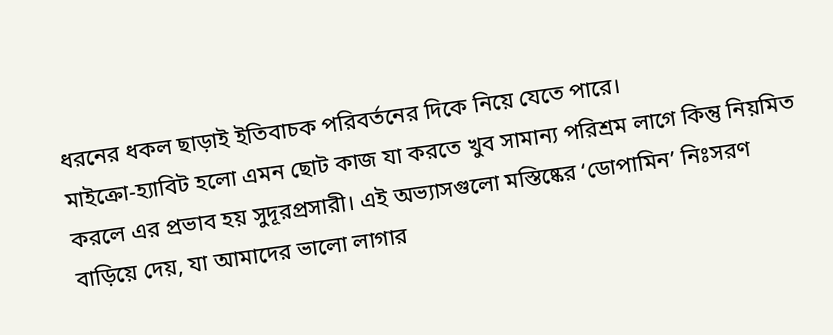ধরনের ধকল ছাড়াই ইতিবাচক পরিবর্তনের দিকে নিয়ে যেতে পারে।
মাইক্রো-হ্যাবিট হলো এমন ছোট কাজ যা করতে খুব সামান্য পরিশ্রম লাগে কিন্তু নিয়মিত করলে এর প্রভাব হয় সুদূরপ্রসারী। এই অভ্যাসগুলো মস্তিষ্কের ‘ডোপামিন’ নিঃসরণ বাড়িয়ে দেয়, যা আমাদের ভালো লাগার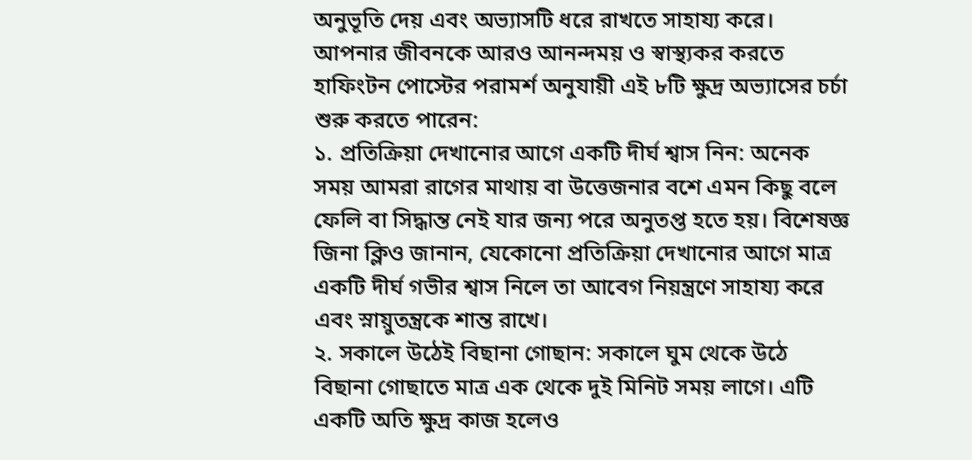অনুভূতি দেয় এবং অভ্যাসটি ধরে রাখতে সাহায্য করে। আপনার জীবনকে আরও আনন্দময় ও স্বাস্থ্যকর করতে হাফিংটন পোস্টের পরামর্শ অনুযায়ী এই ৮টি ক্ষুদ্র অভ্যাসের চর্চা শুরু করতে পারেন:
১. প্রতিক্রিয়া দেখানোর আগে একটি দীর্ঘ শ্বাস নিন: অনেক সময় আমরা রাগের মাথায় বা উত্তেজনার বশে এমন কিছু বলে ফেলি বা সিদ্ধান্ত নেই যার জন্য পরে অনুতপ্ত হতে হয়। বিশেষজ্ঞ জিনা ক্লিও জানান, যেকোনো প্রতিক্রিয়া দেখানোর আগে মাত্র একটি দীর্ঘ গভীর শ্বাস নিলে তা আবেগ নিয়ন্ত্রণে সাহায্য করে এবং স্নায়ুতন্ত্রকে শান্ত রাখে।
২. সকালে উঠেই বিছানা গোছান: সকালে ঘুম থেকে উঠে বিছানা গোছাতে মাত্র এক থেকে দুই মিনিট সময় লাগে। এটি একটি অতি ক্ষুদ্র কাজ হলেও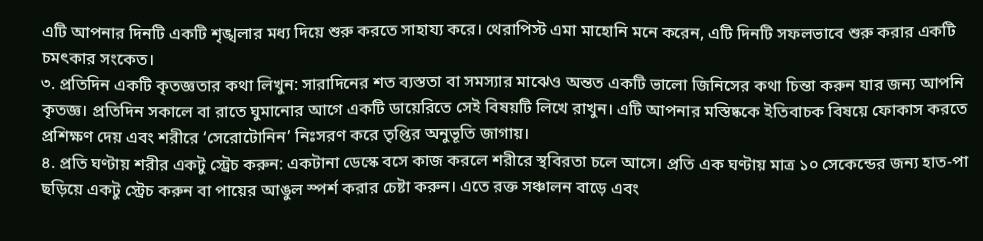এটি আপনার দিনটি একটি শৃঙ্খলার মধ্য দিয়ে শুরু করতে সাহায্য করে। থেরাপিস্ট এমা মাহোনি মনে করেন, এটি দিনটি সফলভাবে শুরু করার একটি চমৎকার সংকেত।
৩. প্রতিদিন একটি কৃতজ্ঞতার কথা লিখুন: সারাদিনের শত ব্যস্ততা বা সমস্যার মাঝেও অন্তত একটি ভালো জিনিসের কথা চিন্তা করুন যার জন্য আপনি কৃতজ্ঞ। প্রতিদিন সকালে বা রাতে ঘুমানোর আগে একটি ডায়েরিতে সেই বিষয়টি লিখে রাখুন। এটি আপনার মস্তিষ্ককে ইতিবাচক বিষয়ে ফোকাস করতে প্রশিক্ষণ দেয় এবং শরীরে ‘সেরোটোনিন’ নিঃসরণ করে তৃপ্তির অনুভূতি জাগায়।
৪. প্রতি ঘণ্টায় শরীর একটু স্ট্রেচ করুন: একটানা ডেস্কে বসে কাজ করলে শরীরে স্থবিরতা চলে আসে। প্রতি এক ঘণ্টায় মাত্র ১০ সেকেন্ডের জন্য হাত-পা ছড়িয়ে একটু স্ট্রেচ করুন বা পায়ের আঙুল স্পর্শ করার চেষ্টা করুন। এতে রক্ত সঞ্চালন বাড়ে এবং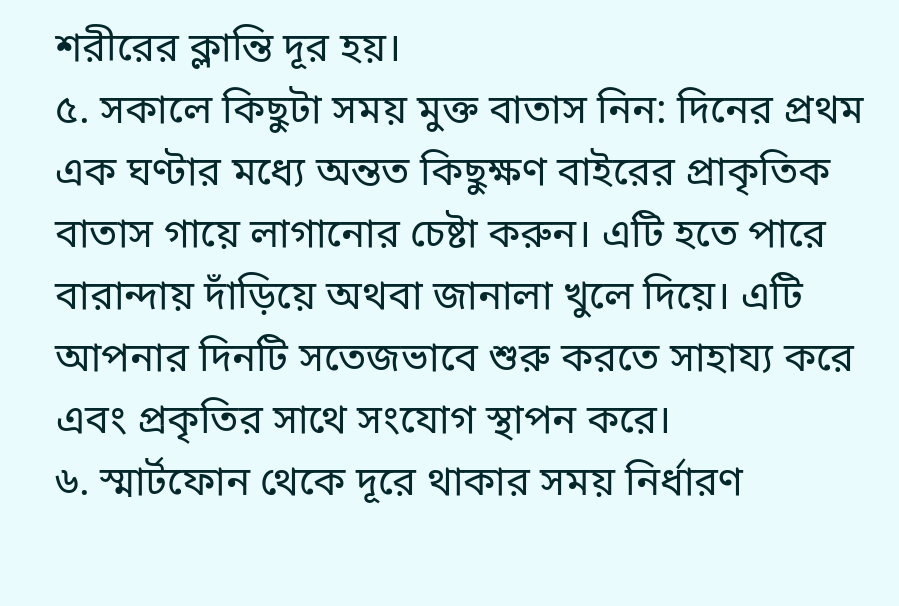শরীরের ক্লান্তি দূর হয়।
৫. সকালে কিছুটা সময় মুক্ত বাতাস নিন: দিনের প্রথম এক ঘণ্টার মধ্যে অন্তত কিছুক্ষণ বাইরের প্রাকৃতিক বাতাস গায়ে লাগানোর চেষ্টা করুন। এটি হতে পারে বারান্দায় দাঁড়িয়ে অথবা জানালা খুলে দিয়ে। এটি আপনার দিনটি সতেজভাবে শুরু করতে সাহায্য করে এবং প্রকৃতির সাথে সংযোগ স্থাপন করে।
৬. স্মার্টফোন থেকে দূরে থাকার সময় নির্ধারণ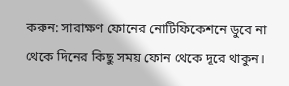করুন: সারাক্ষণ ফোনের নোটিফিকেশনে ডুবে না থেকে দিনের কিছু সময় ফোন থেকে দূরে থাকুন।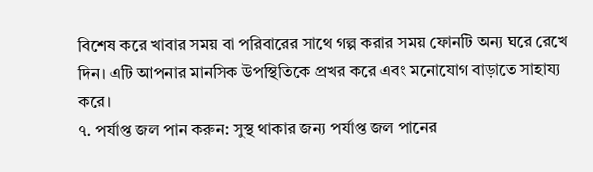বিশেষ করে খাবার সময় বা পরিবারের সাথে গল্প করার সময় ফোনটি অন্য ঘরে রেখে দিন। এটি আপনার মানসিক উপস্থিতিকে প্রখর করে এবং মনোযোগ বাড়াতে সাহায্য করে।
৭. পর্যাপ্ত জল পান করুন: সুস্থ থাকার জন্য পর্যাপ্ত জল পানের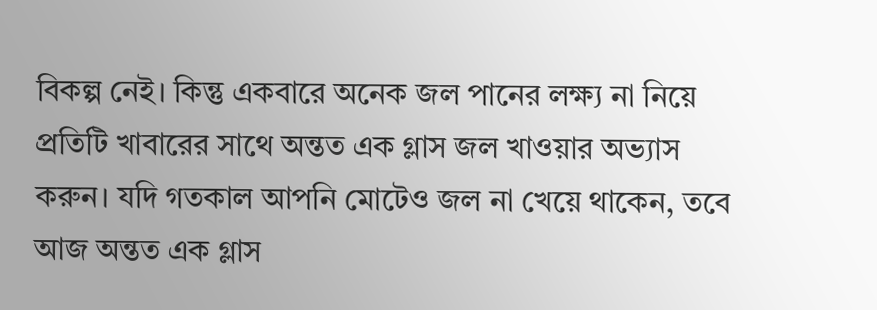বিকল্প নেই। কিন্তু একবারে অনেক জল পানের লক্ষ্য না নিয়ে প্রতিটি খাবারের সাথে অন্তত এক গ্লাস জল খাওয়ার অভ্যাস করুন। যদি গতকাল আপনি মোটেও জল না খেয়ে থাকেন, তবে আজ অন্তত এক গ্লাস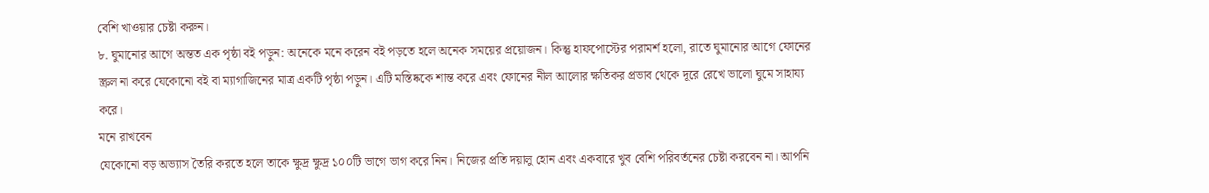বেশি খাওয়ার চেষ্টা করুন।
৮. ঘুমানোর আগে অন্তত এক পৃষ্ঠা বই পড়ুন: অনেকে মনে করেন বই পড়তে হলে অনেক সময়ের প্রয়োজন। কিন্তু হাফপোস্টের পরামর্শ হলো, রাতে ঘুমানোর আগে ফোনের স্ক্রল না করে যেকোনো বই বা ম্যাগাজিনের মাত্র একটি পৃষ্ঠা পড়ুন। এটি মস্তিষ্ককে শান্ত করে এবং ফোনের নীল আলোর ক্ষতিকর প্রভাব থেকে দূরে রেখে ভালো ঘুমে সাহায্য করে।
মনে রাখবেন
যেকোনো বড় অভ্যাস তৈরি করতে হলে তাকে ক্ষুদ্র ক্ষুদ্র ১০০টি ভাগে ভাগ করে নিন। নিজের প্রতি দয়ালু হোন এবং একবারে খুব বেশি পরিবর্তনের চেষ্টা করবেন না। আপনি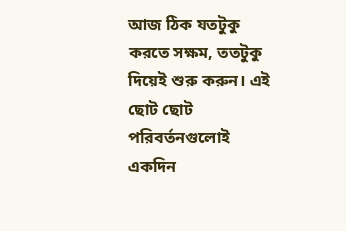আজ ঠিক যতটুকু করতে সক্ষম, ততটুকু দিয়েই শুরু করুন। এই ছোট ছোট পরিবর্তনগুলোই একদিন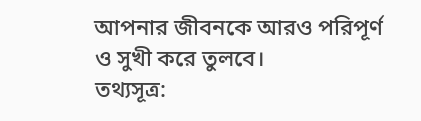আপনার জীবনকে আরও পরিপূর্ণ ও সুখী করে তুলবে।
তথ্যসূত্র: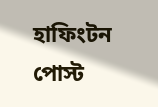হাফিংটন পোস্ট